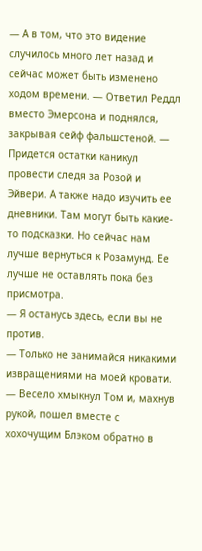— А в том, что это видение случилось много лет назад и сейчас может быть изменено ходом времени. — Ответил Реддл вместо Эмерсона и поднялся, закрывая сейф фальшстеной. — Придется остатки каникул провести следя за Розой и Эйвери. А также надо изучить ее дневники. Там могут быть какие-то подсказки. Но сейчас нам лучше вернуться к Розамунд. Ее лучше не оставлять пока без присмотра.
— Я останусь здесь, если вы не против.
— Только не занимайся никакими извращениями на моей кровати. — Весело хмыкнул Том и, махнув рукой, пошел вместе с хохочущим Блэком обратно в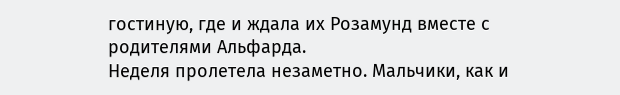гостиную, где и ждала их Розамунд вместе с родителями Альфарда.
Неделя пролетела незаметно. Мальчики, как и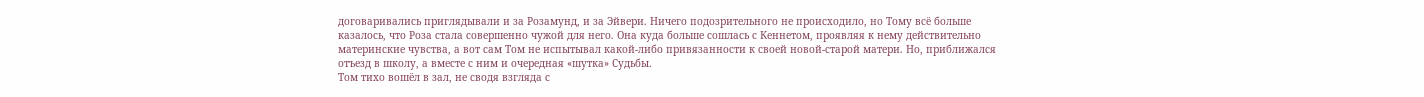договаривались приглядывали и за Розамунд, и за Эйвери. Ничего подозрительного не происходило, но Тому всё больше казалось, что Роза стала совершенно чужой для него. Она куда больше сошлась с Кеннетом, проявляя к нему действительно материнские чувства, а вот сам Том не испытывал какой-либо привязанности к своей новой-старой матери. Но, приближался отъезд в школу, а вместе с ним и очередная «шутка» Судьбы.
Том тихо вошёл в зал, не сводя взгляда с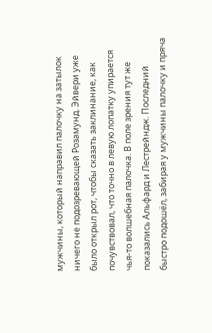мужчины, который направил палочку на затылок ничего не подозревающей Розамунд. Эйвери уже было открыл рот, чтобы сказать заклинание, как почувствовал, что точно в левую лопатку упирается чья-то волшебная палочка. В поле зрения тут же показались Альфард и Лестрейндж. Последний быстро подошёл, забирая у мужчины палочку и пряча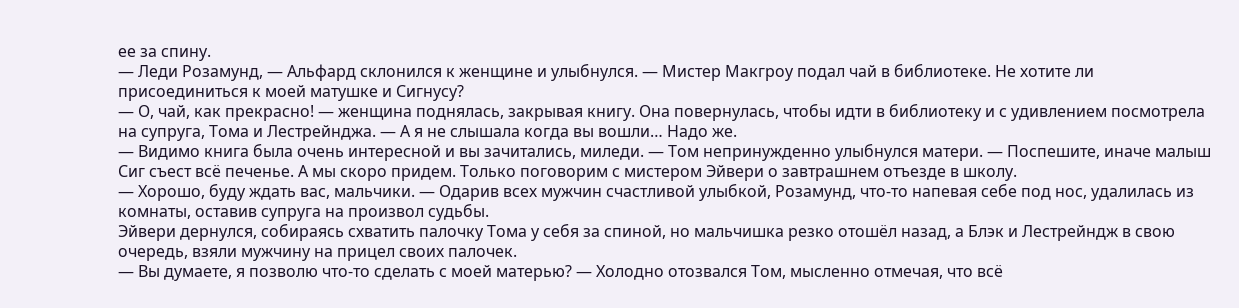ее за спину.
— Леди Розамунд, — Альфард склонился к женщине и улыбнулся. — Мистер Макгроу подал чай в библиотеке. Не хотите ли присоединиться к моей матушке и Сигнусу?
— О, чай, как прекрасно! — женщина поднялась, закрывая книгу. Она повернулась, чтобы идти в библиотеку и с удивлением посмотрела на супруга, Тома и Лестрейнджа. — А я не слышала когда вы вошли… Надо же.
— Видимо книга была очень интересной и вы зачитались, миледи. — Том непринужденно улыбнулся матери. — Поспешите, иначе малыш Сиг съест всё печенье. А мы скоро придем. Только поговорим с мистером Эйвери о завтрашнем отъезде в школу.
— Хорошо, буду ждать вас, мальчики. — Одарив всех мужчин счастливой улыбкой, Розамунд, что-то напевая себе под нос, удалилась из комнаты, оставив супруга на произвол судьбы.
Эйвери дернулся, собираясь схватить палочку Тома у себя за спиной, но мальчишка резко отошёл назад, а Блэк и Лестрейндж в свою очередь, взяли мужчину на прицел своих палочек.
— Вы думаете, я позволю что-то сделать с моей матерью? — Холодно отозвался Том, мысленно отмечая, что всё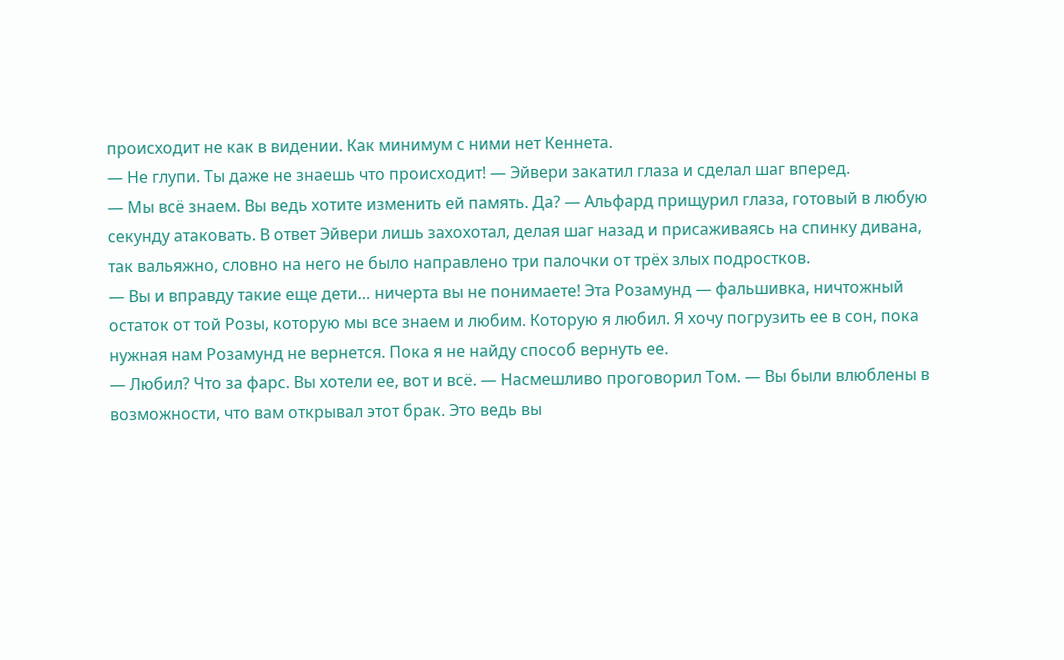происходит не как в видении. Как минимум с ними нет Кеннета.
— Не глупи. Ты даже не знаешь что происходит! — Эйвери закатил глаза и сделал шаг вперед.
— Мы всё знаем. Вы ведь хотите изменить ей память. Да? — Альфард прищурил глаза, готовый в любую секунду атаковать. В ответ Эйвери лишь захохотал, делая шаг назад и присаживаясь на спинку дивана, так вальяжно, словно на него не было направлено три палочки от трёх злых подростков.
— Вы и вправду такие еще дети… ничерта вы не понимаете! Эта Розамунд — фальшивка, ничтожный остаток от той Розы, которую мы все знаем и любим. Которую я любил. Я хочу погрузить ее в сон, пока нужная нам Розамунд не вернется. Пока я не найду способ вернуть ее.
— Любил? Что за фарс. Вы хотели ее, вот и всё. — Насмешливо проговорил Том. — Вы были влюблены в возможности, что вам открывал этот брак. Это ведь вы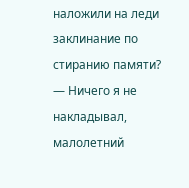наложили на леди заклинание по стиранию памяти?
— Ничего я не накладывал, малолетний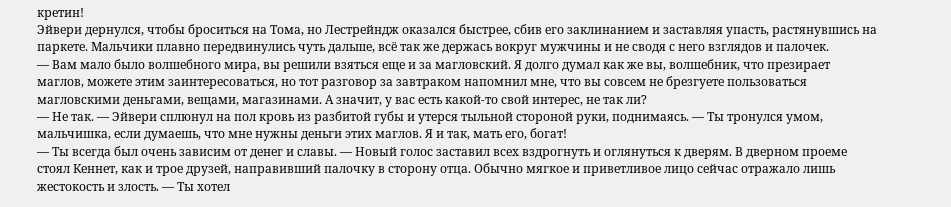кретин!
Эйвери дернулся, чтобы броситься на Тома, но Лестрейндж оказался быстрее, сбив его заклинанием и заставляя упасть, растянувшись на паркете. Мальчики плавно передвинулись чуть дальше, всё так же держась вокруг мужчины и не сводя с него взглядов и палочек.
— Вам мало было волшебного мира, вы решили взяться еще и за магловский. Я долго думал как же вы, волшебник, что презирает маглов, можете этим заинтересоваться, но тот разговор за завтраком напомнил мне, что вы совсем не брезгуете пользоваться магловскими деньгами, вещами, магазинами. А значит, у вас есть какой-то свой интерес, не так ли?
— Не так. — Эйвери сплюнул на пол кровь из разбитой губы и утерся тыльной стороной руки, поднимаясь. — Ты тронулся умом, мальчишка, если думаешь, что мне нужны деньги этих маглов. Я и так, мать его, богат!
— Ты всегда был очень зависим от денег и славы. — Новый голос заставил всех вздрогнуть и оглянуться к дверям. В дверном проеме стоял Кеннет, как и трое друзей, направивший палочку в сторону отца. Обычно мягкое и приветливое лицо сейчас отражало лишь жестокость и злость. — Ты хотел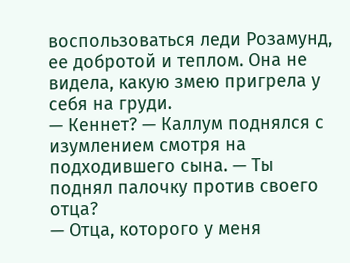воспользоваться леди Розамунд, ее добротой и теплом. Она не видела, какую змею пригрела у себя на груди.
— Кеннет? — Каллум поднялся с изумлением смотря на подходившего сына. — Ты поднял палочку против своего отца?
— Отца, которого у меня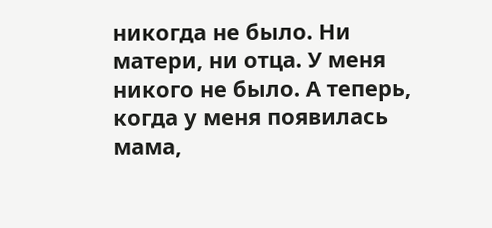никогда не было. Ни матери, ни отца. У меня никого не было. А теперь, когда у меня появилась мама,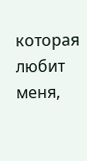которая любит меня,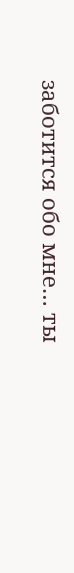заботится обо мне… ты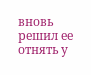вновь решил ее отнять у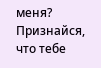меня? Признайся, что тебе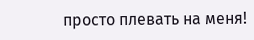просто плевать на меня!